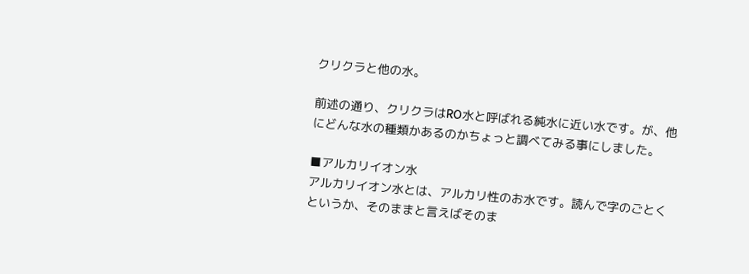クリクラと他の水。

前述の通り、クリクラはRO水と呼ばれる純水に近い水です。が、他にどんな水の種類かあるのかちょっと調べてみる事にしました。

■アルカリイオン水
アルカリイオン水とは、アルカリ性のお水です。読んで字のごとくというか、そのままと言えばそのま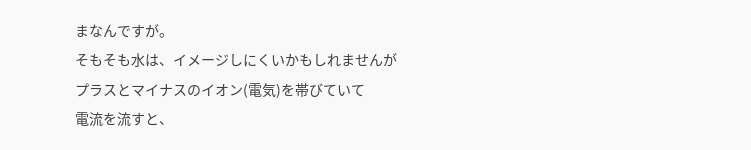まなんですが。
そもそも水は、イメージしにくいかもしれませんが
プラスとマイナスのイオン(電気)を帯びていて
電流を流すと、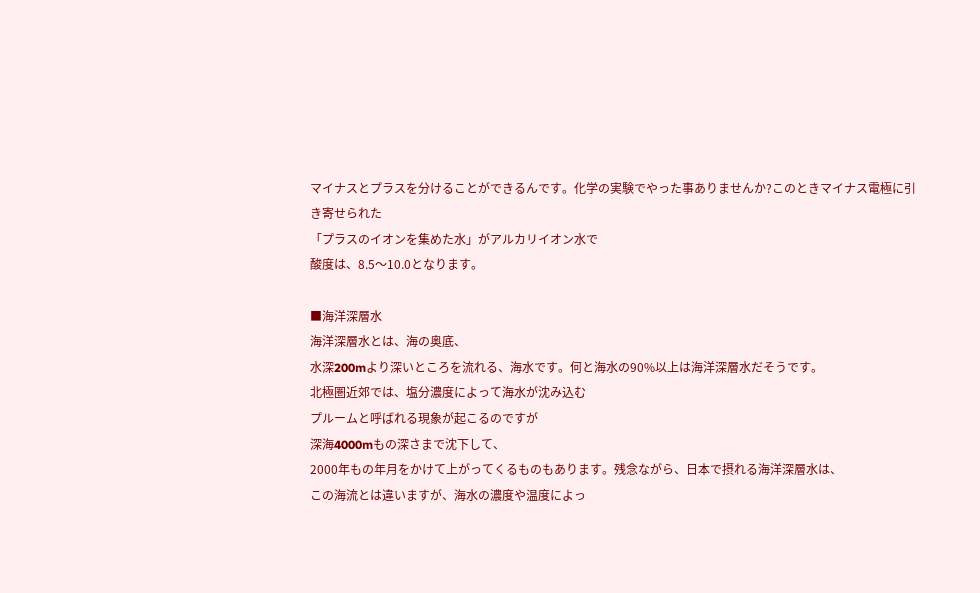マイナスとプラスを分けることができるんです。化学の実験でやった事ありませんか?このときマイナス電極に引き寄せられた
「プラスのイオンを集めた水」がアルカリイオン水で
酸度は、8.5〜10.0となります。

■海洋深層水
海洋深層水とは、海の奥底、
水深200mより深いところを流れる、海水です。何と海水の90%以上は海洋深層水だそうです。
北極圏近郊では、塩分濃度によって海水が沈み込む
プルームと呼ばれる現象が起こるのですが
深海4000mもの深さまで沈下して、
2000年もの年月をかけて上がってくるものもあります。残念ながら、日本で摂れる海洋深層水は、
この海流とは違いますが、海水の濃度や温度によっ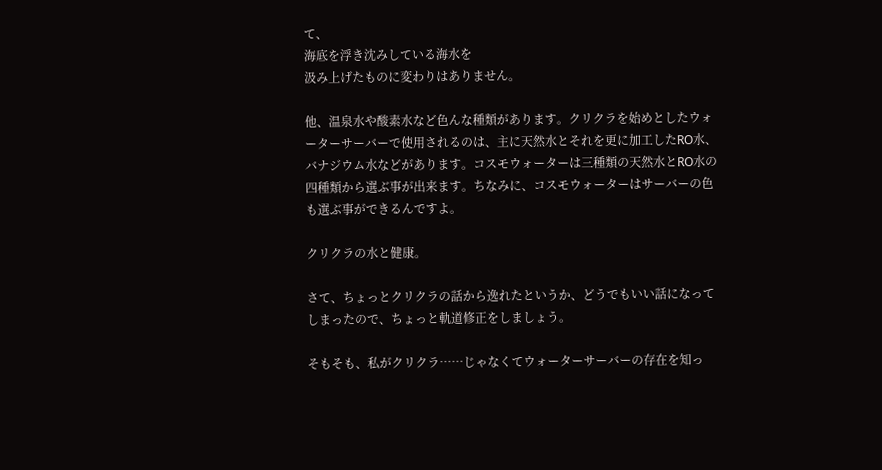て、
海底を浮き沈みしている海水を
汲み上げたものに変わりはありません。

他、温泉水や酸素水など色んな種類があります。クリクラを始めとしたウォーターサーバーで使用されるのは、主に天然水とそれを更に加工したRO水、バナジウム水などがあります。コスモウォーターは三種類の天然水とRO水の四種類から選ぶ事が出来ます。ちなみに、コスモウォーターはサーバーの色も選ぶ事ができるんですよ。

クリクラの水と健康。

さて、ちょっとクリクラの話から逸れたというか、どうでもいい話になってしまったので、ちょっと軌道修正をしましょう。

そもそも、私がクリクラ……じゃなくてウォーターサーバーの存在を知っ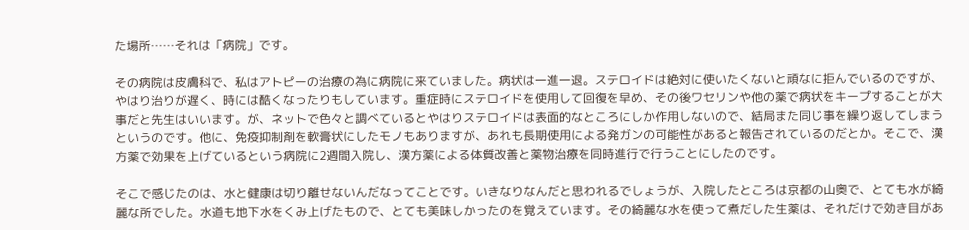た場所……それは「病院」です。

その病院は皮膚科で、私はアトピーの治療の為に病院に来ていました。病状は一進一退。ステロイドは絶対に使いたくないと頑なに拒んでいるのですが、やはり治りが遅く、時には酷くなったりもしています。重症時にステロイドを使用して回復を早め、その後ワセリンや他の薬で病状をキープすることが大事だと先生はいいます。が、ネットで色々と調べているとやはりステロイドは表面的なところにしか作用しないので、結局また同じ事を繰り返してしまうというのです。他に、免疫抑制剤を軟膏状にしたモノもありますが、あれも長期使用による発ガンの可能性があると報告されているのだとか。そこで、漢方薬で効果を上げているという病院に2週間入院し、漢方薬による体質改善と薬物治療を同時進行で行うことにしたのです。

そこで感じたのは、水と健康は切り離せないんだなってことです。いきなりなんだと思われるでしょうが、入院したところは京都の山奥で、とても水が綺麗な所でした。水道も地下水をくみ上げたもので、とても美味しかったのを覚えています。その綺麗な水を使って煮だした生薬は、それだけで効き目があ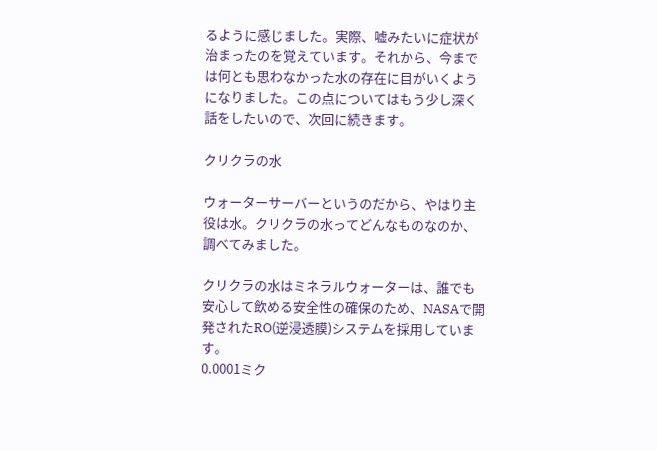るように感じました。実際、嘘みたいに症状が治まったのを覚えています。それから、今までは何とも思わなかった水の存在に目がいくようになりました。この点についてはもう少し深く話をしたいので、次回に続きます。

クリクラの水

ウォーターサーバーというのだから、やはり主役は水。クリクラの水ってどんなものなのか、調べてみました。

クリクラの水はミネラルウォーターは、誰でも安心して飲める安全性の確保のため、NASAで開発されたRO(逆浸透膜)システムを採用しています。
0.0001ミク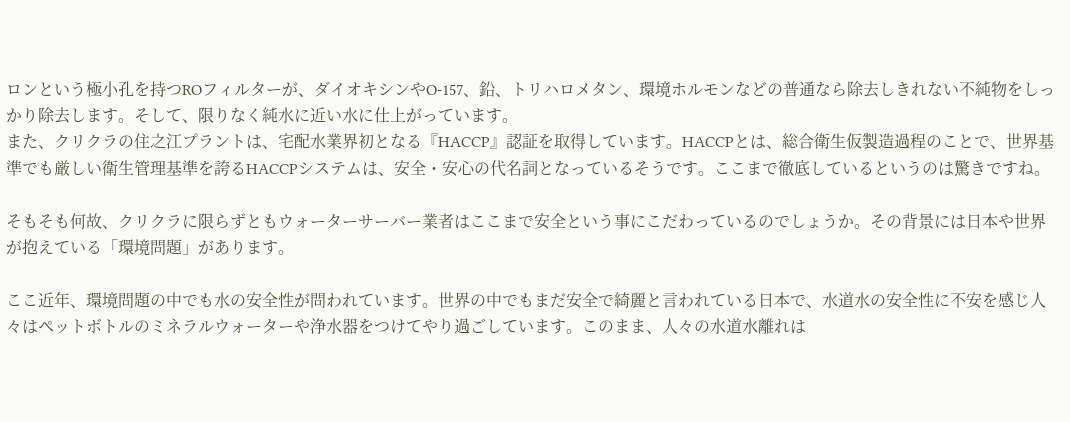ロンという極小孔を持つROフィルターが、ダイオキシンやO-157、鉛、トリハロメタン、環境ホルモンなどの普通なら除去しきれない不純物をしっかり除去します。そして、限りなく純水に近い水に仕上がっています。
また、クリクラの住之江プラントは、宅配水業界初となる『HACCP』認証を取得しています。HACCPとは、総合衛生仮製造過程のことで、世界基準でも厳しい衛生管理基準を誇るHACCPシステムは、安全・安心の代名詞となっているそうです。ここまで徹底しているというのは驚きですね。

そもそも何故、クリクラに限らずともウォーターサーバー業者はここまで安全という事にこだわっているのでしょうか。その背景には日本や世界が抱えている「環境問題」があります。

ここ近年、環境問題の中でも水の安全性が問われています。世界の中でもまだ安全で綺麗と言われている日本で、水道水の安全性に不安を感じ人々はペットボトルのミネラルウォーターや浄水器をつけてやり過ごしています。このまま、人々の水道水離れは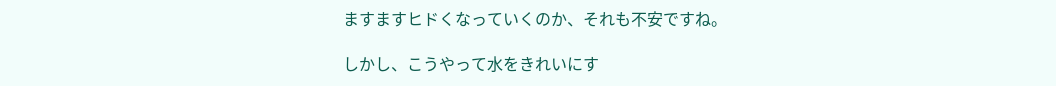ますますヒドくなっていくのか、それも不安ですね。

しかし、こうやって水をきれいにす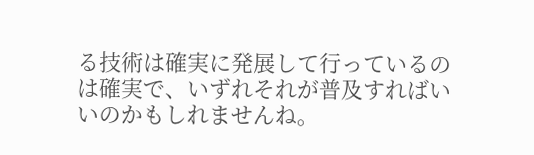る技術は確実に発展して行っているのは確実で、いずれそれが普及すればいいのかもしれませんね。